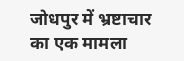जोधपुर में भ्रष्टाचार का एक मामला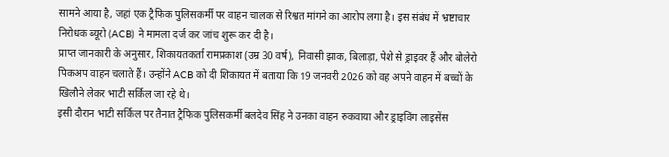सामने आया है, जहां एक ट्रैफिक पुलिसकर्मी पर वाहन चालक से रिश्वत मांगने का आरोप लगा है। इस संबंध में भ्रष्टाचार निरोधक ब्यूरो (ACB) ने मामला दर्ज कर जांच शुरू कर दी है।
प्राप्त जानकारी के अनुसार, शिकायतकर्ता रामप्रकाश (उम्र 30 वर्ष), निवासी झाक, बिलाड़ा, पेशे से ड्राइवर हैं और बोलेरो पिकअप वाहन चलाते हैं। उन्होंने ACB को दी शिकायत में बताया कि 19 जनवरी 2026 को वह अपने वाहन में बच्चों के खिलौने लेकर भाटी सर्किल जा रहे थे।
इसी दौरान भाटी सर्किल पर तैनात ट्रैफिक पुलिसकर्मी बलदेव सिंह ने उनका वाहन रुकवाया और ड्राइविंग लाइसेंस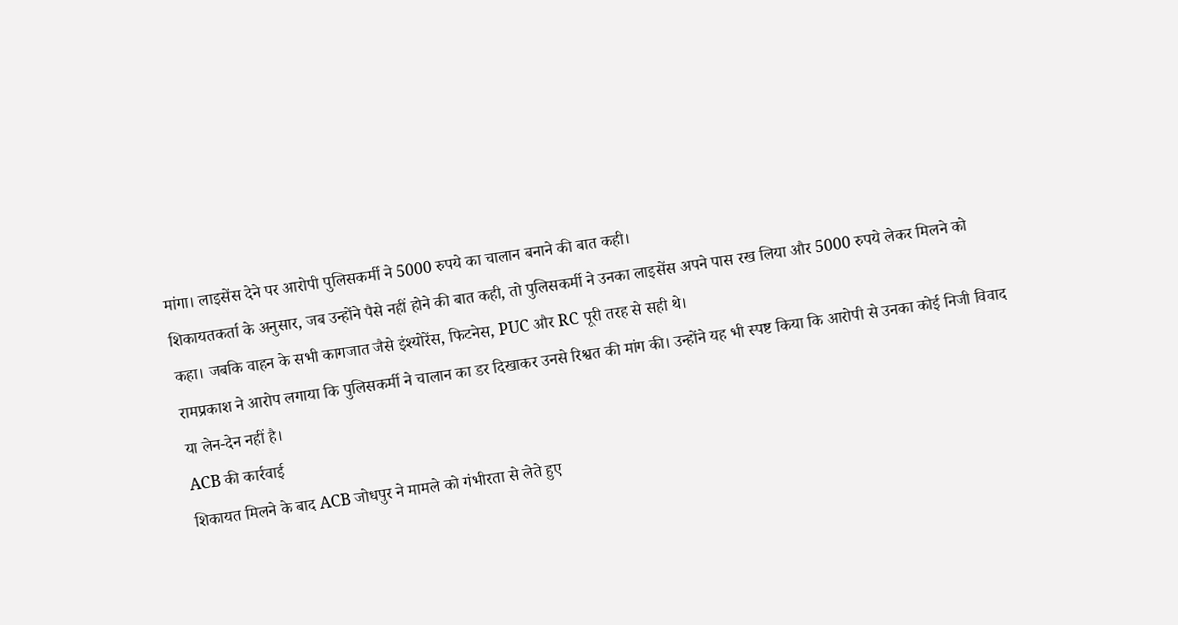मांगा। लाइसेंस देने पर आरोपी पुलिसकर्मी ने 5000 रुपये का चालान बनाने की बात कही।
शिकायतकर्ता के अनुसार, जब उन्होंने पैसे नहीं होने की बात कही, तो पुलिसकर्मी ने उनका लाइसेंस अपने पास रख लिया और 5000 रुपये लेकर मिलने को कहा। जबकि वाहन के सभी कागजात जैसे इंश्योरेंस, फिटनेस, PUC और RC पूरी तरह से सही थे।
रामप्रकाश ने आरोप लगाया कि पुलिसकर्मी ने चालान का डर दिखाकर उनसे रिश्वत की मांग की। उन्होंने यह भी स्पष्ट किया कि आरोपी से उनका कोई निजी विवाद या लेन-देन नहीं है।
ACB की कार्रवाई
शिकायत मिलने के बाद ACB जोधपुर ने मामले को गंभीरता से लेते हुए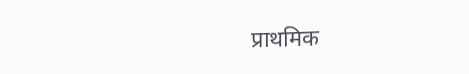प्राथमिक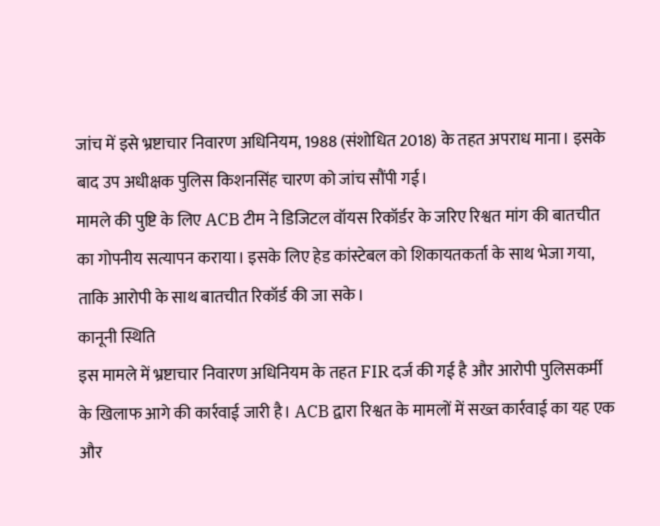जांच में इसे भ्रष्टाचार निवारण अधिनियम, 1988 (संशोधित 2018) के तहत अपराध माना। इसके बाद उप अधीक्षक पुलिस किशनसिंह चारण को जांच सौंपी गई।
मामले की पुष्टि के लिए ACB टीम ने डिजिटल वॉयस रिकॉर्डर के जरिए रिश्वत मांग की बातचीत का गोपनीय सत्यापन कराया। इसके लिए हेड कांस्टेबल को शिकायतकर्ता के साथ भेजा गया, ताकि आरोपी के साथ बातचीत रिकॉर्ड की जा सके।
कानूनी स्थिति
इस मामले में भ्रष्टाचार निवारण अधिनियम के तहत FIR दर्ज की गई है और आरोपी पुलिसकर्मी के खिलाफ आगे की कार्रवाई जारी है। ACB द्वारा रिश्वत के मामलों में सख्त कार्रवाई का यह एक और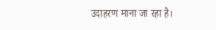उदाहरण माना जा रहा है।